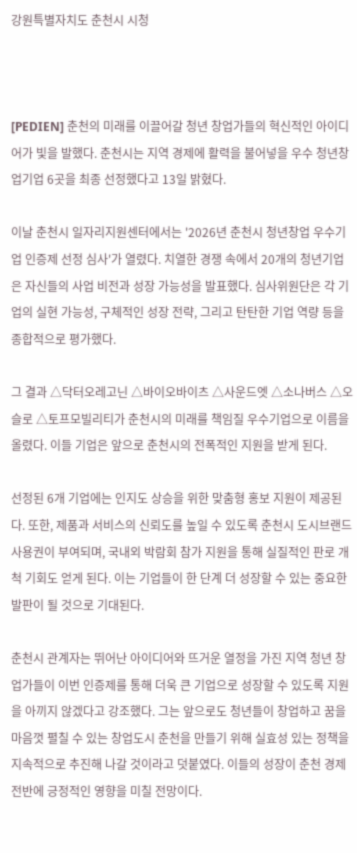강원특별자치도 춘천시 시청



[PEDIEN] 춘천의 미래를 이끌어갈 청년 창업가들의 혁신적인 아이디어가 빛을 발했다. 춘천시는 지역 경제에 활력을 불어넣을 우수 청년창업기업 6곳을 최종 선정했다고 13일 밝혔다.

이날 춘천시 일자리지원센터에서는 '2026년 춘천시 청년창업 우수기업 인증제 선정 심사'가 열렸다. 치열한 경쟁 속에서 20개의 청년기업은 자신들의 사업 비전과 성장 가능성을 발표했다. 심사위원단은 각 기업의 실현 가능성, 구체적인 성장 전략, 그리고 탄탄한 기업 역량 등을 종합적으로 평가했다.

그 결과 △닥터오레고닌 △바이오바이츠 △사운드엣 △소나버스 △오슬로 △토프모빌리티가 춘천시의 미래를 책임질 우수기업으로 이름을 올렸다. 이들 기업은 앞으로 춘천시의 전폭적인 지원을 받게 된다.

선정된 6개 기업에는 인지도 상승을 위한 맞춤형 홍보 지원이 제공된다. 또한, 제품과 서비스의 신뢰도를 높일 수 있도록 춘천시 도시브랜드 사용권이 부여되며, 국내외 박람회 참가 지원을 통해 실질적인 판로 개척 기회도 얻게 된다. 이는 기업들이 한 단계 더 성장할 수 있는 중요한 발판이 될 것으로 기대된다.

춘천시 관계자는 뛰어난 아이디어와 뜨거운 열정을 가진 지역 청년 창업가들이 이번 인증제를 통해 더욱 큰 기업으로 성장할 수 있도록 지원을 아끼지 않겠다고 강조했다. 그는 앞으로도 청년들이 창업하고 꿈을 마음껏 펼칠 수 있는 창업도시 춘천을 만들기 위해 실효성 있는 정책을 지속적으로 추진해 나갈 것이라고 덧붙였다. 이들의 성장이 춘천 경제 전반에 긍정적인 영향을 미칠 전망이다.